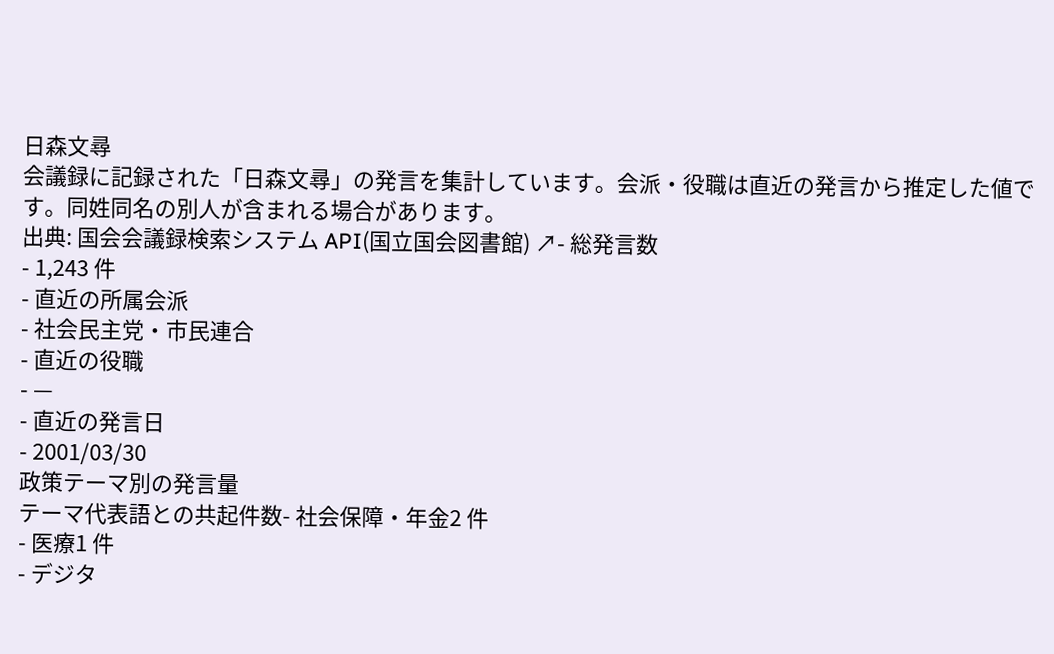日森文尋
会議録に記録された「日森文尋」の発言を集計しています。会派・役職は直近の発言から推定した値です。同姓同名の別人が含まれる場合があります。
出典: 国会会議録検索システム API(国立国会図書館) ↗- 総発言数
- 1,243 件
- 直近の所属会派
- 社会民主党・市民連合
- 直近の役職
- —
- 直近の発言日
- 2001/03/30
政策テーマ別の発言量
テーマ代表語との共起件数- 社会保障・年金2 件
- 医療1 件
- デジタ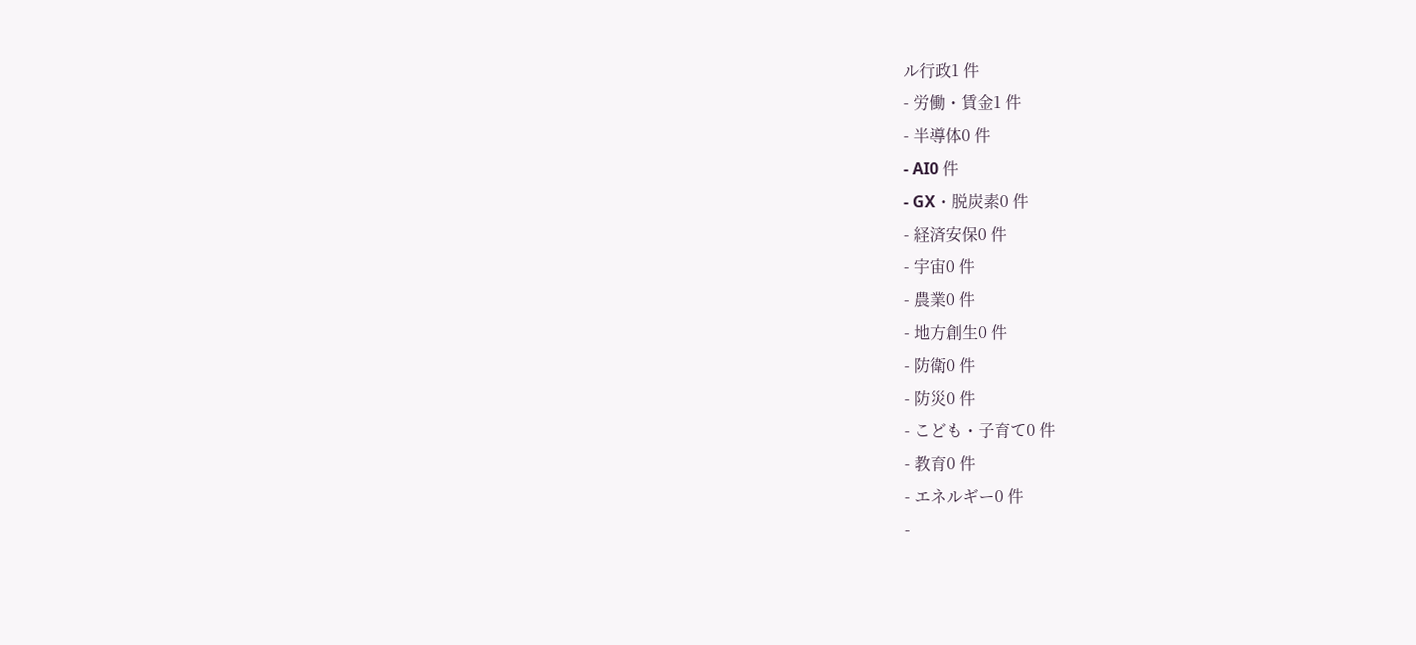ル行政1 件
- 労働・賃金1 件
- 半導体0 件
- AI0 件
- GX・脱炭素0 件
- 経済安保0 件
- 宇宙0 件
- 農業0 件
- 地方創生0 件
- 防衛0 件
- 防災0 件
- こども・子育て0 件
- 教育0 件
- エネルギー0 件
-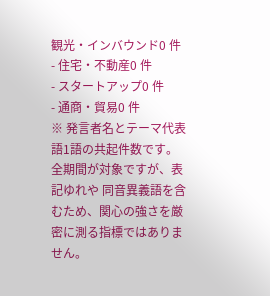観光・インバウンド0 件
- 住宅・不動産0 件
- スタートアップ0 件
- 通商・貿易0 件
※ 発言者名とテーマ代表語1語の共起件数です。全期間が対象ですが、表記ゆれや 同音異義語を含むため、関心の強さを厳密に測る指標ではありません。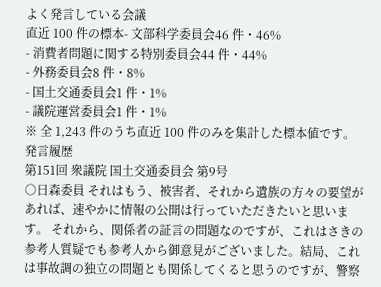よく発言している会議
直近 100 件の標本- 文部科学委員会46 件・46%
- 消費者問題に関する特別委員会44 件・44%
- 外務委員会8 件・8%
- 国土交通委員会1 件・1%
- 議院運営委員会1 件・1%
※ 全 1,243 件のうち直近 100 件のみを集計した標本値です。
発言履歴
第151回 衆議院 国土交通委員会 第9号
○日森委員 それはもう、被害者、それから遺族の方々の要望があれば、速やかに情報の公開は行っていただきたいと思います。 それから、関係者の証言の問題なのですが、これはさきの参考人質疑でも参考人から御意見がございました。結局、これは事故調の独立の問題とも関係してくると思うのですが、警察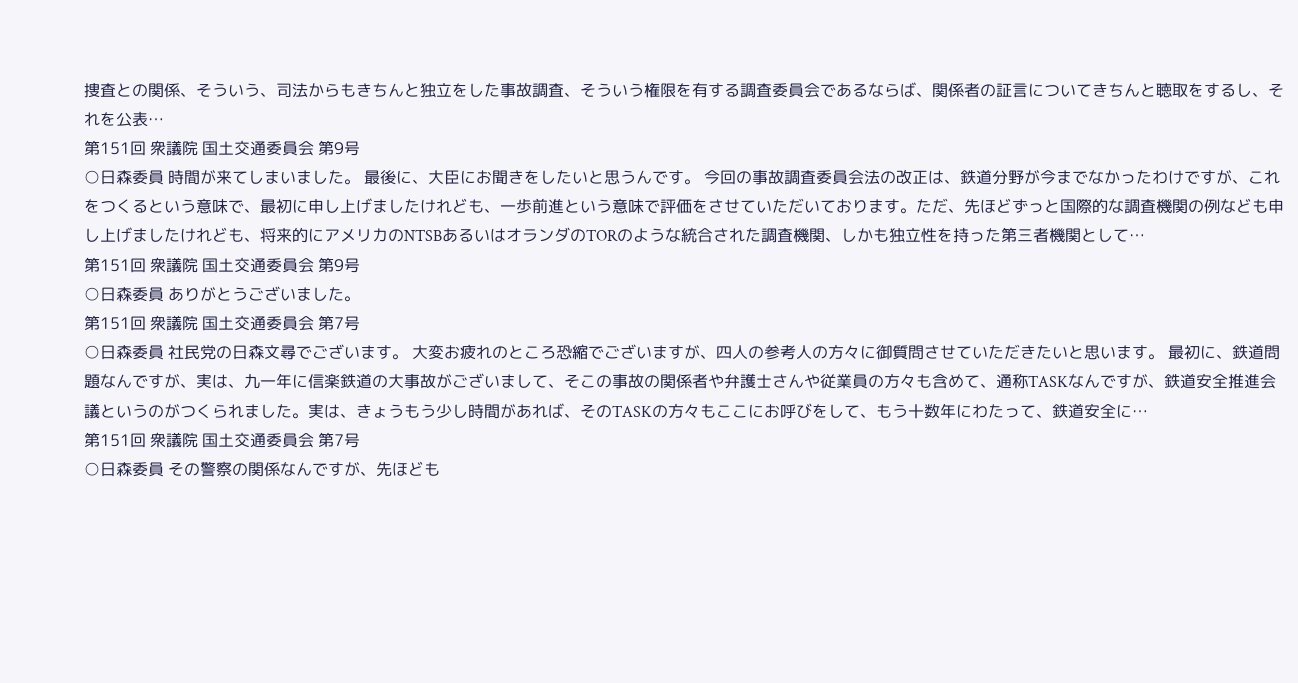捜査との関係、そういう、司法からもきちんと独立をした事故調査、そういう権限を有する調査委員会であるならば、関係者の証言についてきちんと聴取をするし、それを公表…
第151回 衆議院 国土交通委員会 第9号
○日森委員 時間が来てしまいました。 最後に、大臣にお聞きをしたいと思うんです。 今回の事故調査委員会法の改正は、鉄道分野が今までなかったわけですが、これをつくるという意味で、最初に申し上げましたけれども、一歩前進という意味で評価をさせていただいております。ただ、先ほどずっと国際的な調査機関の例なども申し上げましたけれども、将来的にアメリカのNTSBあるいはオランダのTORのような統合された調査機関、しかも独立性を持った第三者機関として…
第151回 衆議院 国土交通委員会 第9号
○日森委員 ありがとうございました。
第151回 衆議院 国土交通委員会 第7号
○日森委員 社民党の日森文尋でございます。 大変お疲れのところ恐縮でございますが、四人の参考人の方々に御質問させていただきたいと思います。 最初に、鉄道問題なんですが、実は、九一年に信楽鉄道の大事故がございまして、そこの事故の関係者や弁護士さんや従業員の方々も含めて、通称TASKなんですが、鉄道安全推進会議というのがつくられました。実は、きょうもう少し時間があれば、そのTASKの方々もここにお呼びをして、もう十数年にわたって、鉄道安全に…
第151回 衆議院 国土交通委員会 第7号
○日森委員 その警察の関係なんですが、先ほども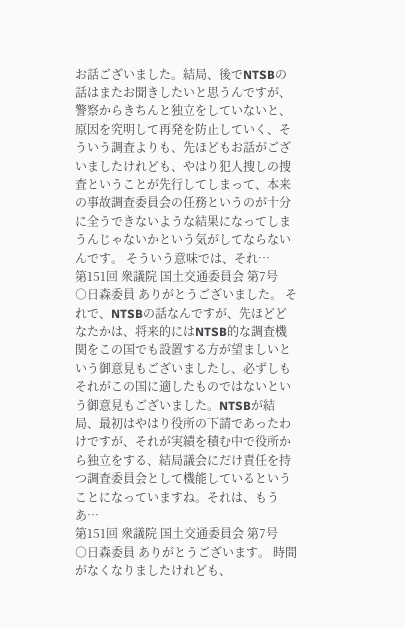お話ございました。結局、後でNTSBの話はまたお聞きしたいと思うんですが、警察からきちんと独立をしていないと、原因を究明して再発を防止していく、そういう調査よりも、先ほどもお話がございましたけれども、やはり犯人捜しの捜査ということが先行してしまって、本来の事故調査委員会の任務というのが十分に全うできないような結果になってしまうんじゃないかという気がしてならないんです。 そういう意味では、それ…
第151回 衆議院 国土交通委員会 第7号
○日森委員 ありがとうございました。 それで、NTSBの話なんですが、先ほどどなたかは、将来的にはNTSB的な調査機関をこの国でも設置する方が望ましいという御意見もございましたし、必ずしもそれがこの国に適したものではないという御意見もございました。NTSBが結局、最初はやはり役所の下請であったわけですが、それが実績を積む中で役所から独立をする、結局議会にだけ責任を持つ調査委員会として機能しているということになっていますね。それは、もうあ…
第151回 衆議院 国土交通委員会 第7号
○日森委員 ありがとうございます。 時間がなくなりましたけれども、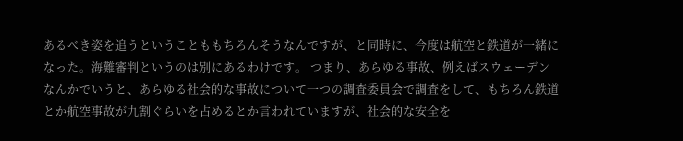あるべき姿を追うということももちろんそうなんですが、と同時に、今度は航空と鉄道が一緒になった。海難審判というのは別にあるわけです。 つまり、あらゆる事故、例えばスウェーデンなんかでいうと、あらゆる社会的な事故について一つの調査委員会で調査をして、もちろん鉄道とか航空事故が九割ぐらいを占めるとか言われていますが、社会的な安全を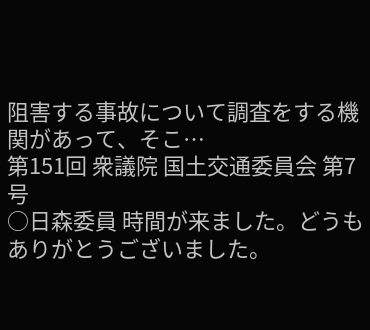阻害する事故について調査をする機関があって、そこ…
第151回 衆議院 国土交通委員会 第7号
○日森委員 時間が来ました。どうもありがとうございました。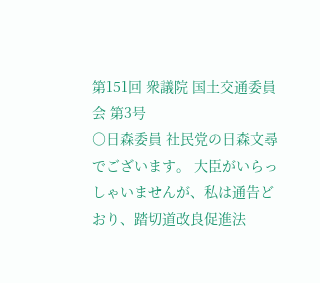第151回 衆議院 国土交通委員会 第3号
○日森委員 社民党の日森文尋でございます。 大臣がいらっしゃいませんが、私は通告どおり、踏切道改良促進法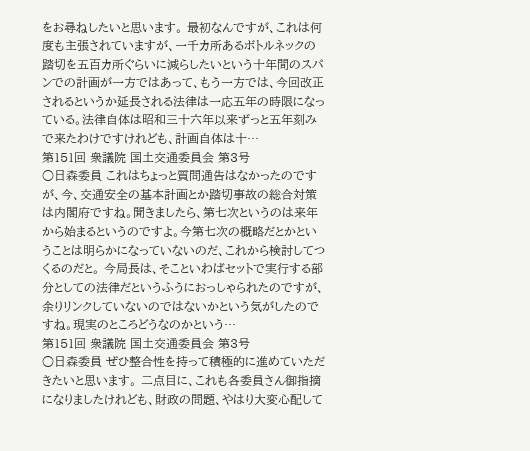をお尋ねしたいと思います。 最初なんですが、これは何度も主張されていますが、一千カ所あるボトルネックの踏切を五百カ所ぐらいに減らしたいという十年間のスパンでの計画が一方ではあって、もう一方では、今回改正されるというか延長される法律は一応五年の時限になっている。法律自体は昭和三十六年以来ずっと五年刻みで来たわけですけれども、計画自体は十…
第151回 衆議院 国土交通委員会 第3号
○日森委員 これはちょっと質問通告はなかったのですが、今、交通安全の基本計画とか踏切事故の総合対策は内閣府ですね。聞きましたら、第七次というのは来年から始まるというのですよ。今第七次の概略だとかということは明らかになっていないのだ、これから検討してつくるのだと。 今局長は、そこといわばセットで実行する部分としての法律だというふうにおっしゃられたのですが、余りリンクしていないのではないかという気がしたのですね。現実のところどうなのかという…
第151回 衆議院 国土交通委員会 第3号
○日森委員 ぜひ整合性を持って積極的に進めていただきたいと思います。 二点目に、これも各委員さん御指摘になりましたけれども、財政の問題、やはり大変心配して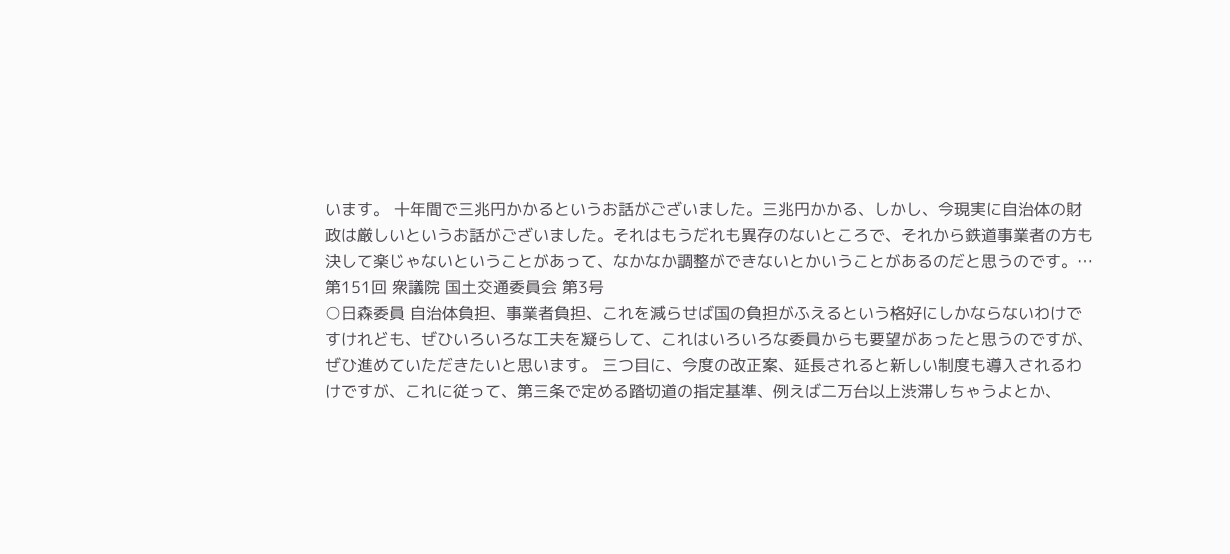います。 十年間で三兆円かかるというお話がございました。三兆円かかる、しかし、今現実に自治体の財政は厳しいというお話がございました。それはもうだれも異存のないところで、それから鉄道事業者の方も決して楽じゃないということがあって、なかなか調整ができないとかいうことがあるのだと思うのです。…
第151回 衆議院 国土交通委員会 第3号
○日森委員 自治体負担、事業者負担、これを減らせば国の負担がふえるという格好にしかならないわけですけれども、ぜひいろいろな工夫を凝らして、これはいろいろな委員からも要望があったと思うのですが、ぜひ進めていただきたいと思います。 三つ目に、今度の改正案、延長されると新しい制度も導入されるわけですが、これに従って、第三条で定める踏切道の指定基準、例えば二万台以上渋滞しちゃうよとか、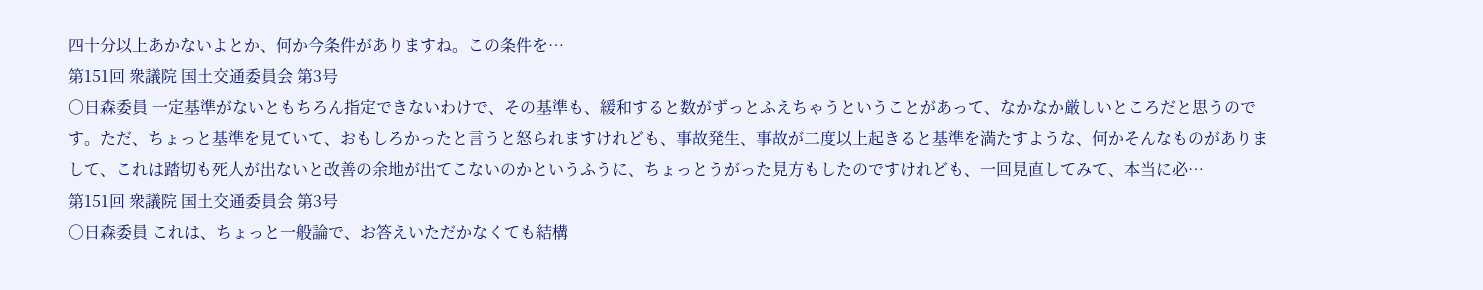四十分以上あかないよとか、何か今条件がありますね。この条件を…
第151回 衆議院 国土交通委員会 第3号
○日森委員 一定基準がないともちろん指定できないわけで、その基準も、緩和すると数がずっとふえちゃうということがあって、なかなか厳しいところだと思うのです。ただ、ちょっと基準を見ていて、おもしろかったと言うと怒られますけれども、事故発生、事故が二度以上起きると基準を満たすような、何かそんなものがありまして、これは踏切も死人が出ないと改善の余地が出てこないのかというふうに、ちょっとうがった見方もしたのですけれども、一回見直してみて、本当に必…
第151回 衆議院 国土交通委員会 第3号
○日森委員 これは、ちょっと一般論で、お答えいただかなくても結構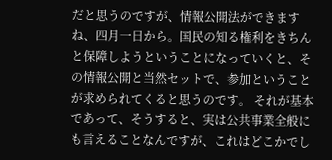だと思うのですが、情報公開法ができますね、四月一日から。国民の知る権利をきちんと保障しようということになっていくと、その情報公開と当然セットで、参加ということが求められてくると思うのです。 それが基本であって、そうすると、実は公共事業全般にも言えることなんですが、これはどこかでし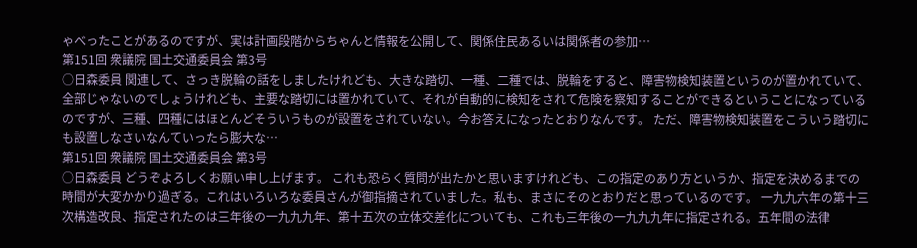ゃべったことがあるのですが、実は計画段階からちゃんと情報を公開して、関係住民あるいは関係者の参加…
第151回 衆議院 国土交通委員会 第3号
○日森委員 関連して、さっき脱輪の話をしましたけれども、大きな踏切、一種、二種では、脱輪をすると、障害物検知装置というのが置かれていて、全部じゃないのでしょうけれども、主要な踏切には置かれていて、それが自動的に検知をされて危険を察知することができるということになっているのですが、三種、四種にはほとんどそういうものが設置をされていない。今お答えになったとおりなんです。 ただ、障害物検知装置をこういう踏切にも設置しなさいなんていったら膨大な…
第151回 衆議院 国土交通委員会 第3号
○日森委員 どうぞよろしくお願い申し上げます。 これも恐らく質問が出たかと思いますけれども、この指定のあり方というか、指定を決めるまでの時間が大変かかり過ぎる。これはいろいろな委員さんが御指摘されていました。私も、まさにそのとおりだと思っているのです。 一九九六年の第十三次構造改良、指定されたのは三年後の一九九九年、第十五次の立体交差化についても、これも三年後の一九九九年に指定される。五年間の法律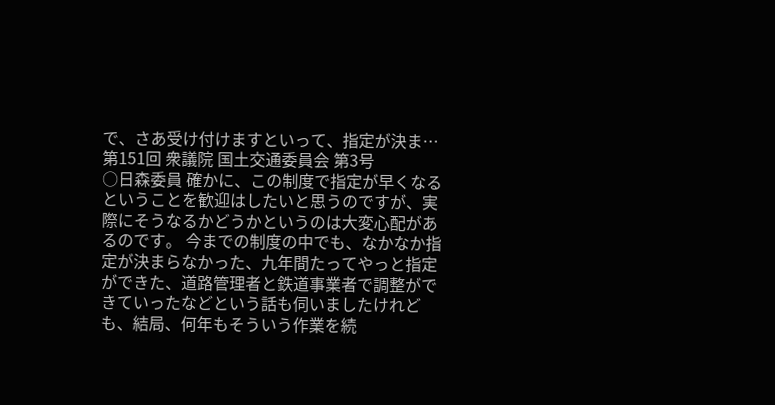で、さあ受け付けますといって、指定が決ま…
第151回 衆議院 国土交通委員会 第3号
○日森委員 確かに、この制度で指定が早くなるということを歓迎はしたいと思うのですが、実際にそうなるかどうかというのは大変心配があるのです。 今までの制度の中でも、なかなか指定が決まらなかった、九年間たってやっと指定ができた、道路管理者と鉄道事業者で調整ができていったなどという話も伺いましたけれども、結局、何年もそういう作業を続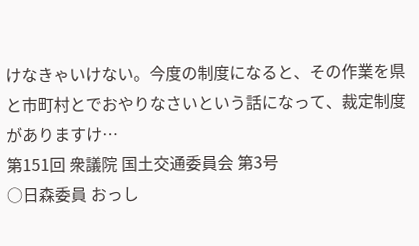けなきゃいけない。今度の制度になると、その作業を県と市町村とでおやりなさいという話になって、裁定制度がありますけ…
第151回 衆議院 国土交通委員会 第3号
○日森委員 おっし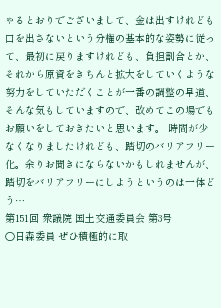ゃるとおりでございまして、金は出すけれども口を出さないという分権の基本的な姿勢に従って、最初に戻りますけれども、負担割合とか、それから原資をきちんと拡大をしていくような努力をしていただくことが一番の調整の早道、そんな気もしていますので、改めてこの場でもお願いをしておきたいと思います。 時間が少なくなりましたけれども、踏切のバリアフリー化。余りお聞きにならないかもしれませんが、踏切をバリアフリーにしようというのは一体どう…
第151回 衆議院 国土交通委員会 第3号
○日森委員 ぜひ積極的に取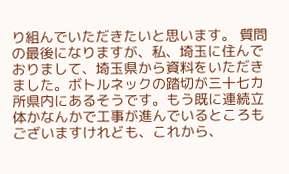り組んでいただきたいと思います。 質問の最後になりますが、私、埼玉に住んでおりまして、埼玉県から資料をいただきました。ボトルネックの踏切が三十七カ所県内にあるそうです。もう既に連続立体かなんかで工事が進んでいるところもございますけれども、これから、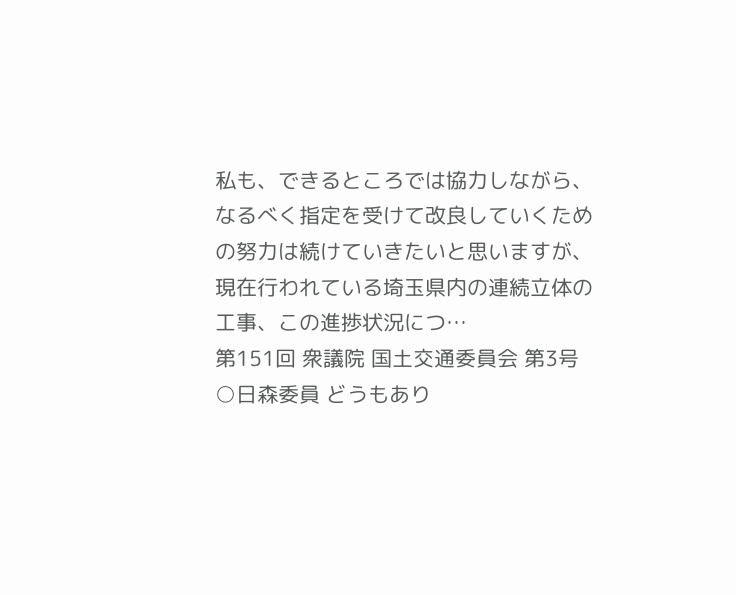私も、できるところでは協力しながら、なるべく指定を受けて改良していくための努力は続けていきたいと思いますが、現在行われている埼玉県内の連続立体の工事、この進捗状況につ…
第151回 衆議院 国土交通委員会 第3号
○日森委員 どうもあり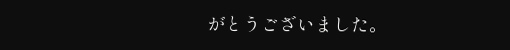がとうございました。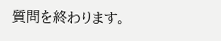質問を終わります。